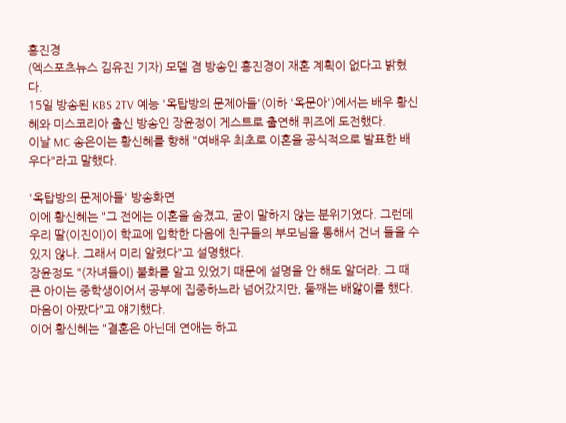홍진경
(엑스포츠뉴스 김유진 기자) 모델 겸 방송인 홍진경이 재혼 계획이 없다고 밝혔다.
15일 방송된 KBS 2TV 예능 '옥탑방의 문제아들'(이하 '옥문아')에서는 배우 황신혜와 미스코리아 출신 방송인 장윤정이 게스트로 출연해 퀴즈에 도전했다.
이날 MC 송은이는 황신혜를 향해 "여배우 최초로 이혼을 공식적으로 발표한 배우다"라고 말했다.

'옥탑방의 문제아들' 방송화면
이에 황신혜는 "그 전에는 이혼을 숨겼고, 굳이 말하지 않는 분위기였다. 그런데 우리 딸(이진이)이 학교에 입학한 다음에 친구들의 부모님을 통해서 건너 들을 수 있지 않나. 그래서 미리 알렸다"고 설명했다.
장윤정도 "(자녀들이) 불화를 알고 있었기 때문에 설명을 안 해도 알더라. 그 때 큰 아이는 중학생이어서 공부에 집중하느라 넘어갔지만, 둘째는 배앓이를 했다. 마음이 아팠다"고 얘기했다.
이어 황신혜는 "결혼은 아닌데 연애는 하고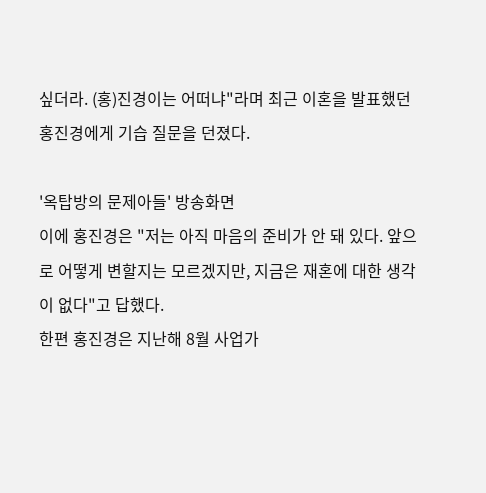싶더라. (홍)진경이는 어떠냐"라며 최근 이혼을 발표했던 홍진경에게 기습 질문을 던졌다.

'옥탑방의 문제아들' 방송화면
이에 홍진경은 "저는 아직 마음의 준비가 안 돼 있다. 앞으로 어떻게 변할지는 모르겠지만, 지금은 재혼에 대한 생각이 없다"고 답했다.
한편 홍진경은 지난해 8월 사업가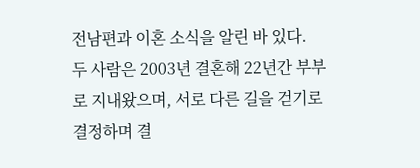전남편과 이혼 소식을 알린 바 있다.
두 사람은 2003년 결혼해 22년간 부부로 지내왔으며, 서로 다른 길을 걷기로 결정하며 결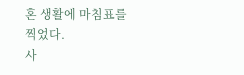혼 생활에 마침표를 찍었다.
사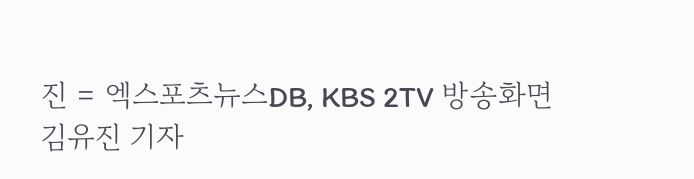진 = 엑스포츠뉴스DB, KBS 2TV 방송화면
김유진 기자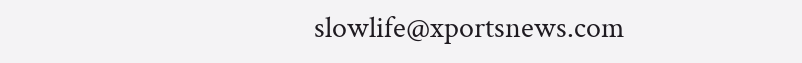slowlife@xportsnews.com